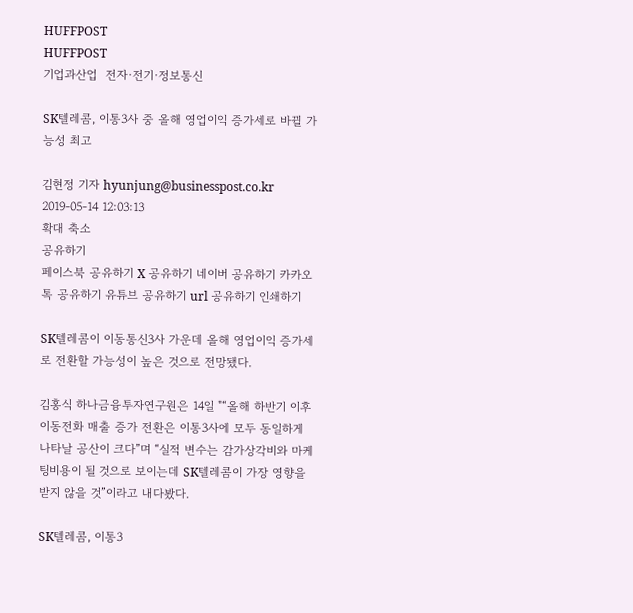HUFFPOST
HUFFPOST
기업과산업  전자·전기·정보통신

SK텔레콤, 이통3사 중 올해 영업이익 증가세로 바뀔 가능성 최고

김현정 기자 hyunjung@businesspost.co.kr 2019-05-14 12:03:13
확대 축소
공유하기
페이스북 공유하기 X 공유하기 네이버 공유하기 카카오톡 공유하기 유튜브 공유하기 url 공유하기 인쇄하기

SK텔레콤이 이동통신3사 가운데 올해 영업이익 증가세로 전환할 가능성이 높은 것으로 전망됐다.

김홍식 하나금융투자연구원은 14일 "“올해 하반기 이후 이동전화 매출 증가 전환은 이통3사에 모두 동일하게 나타날 공산이 크다”며 “실적 변수는 감가상각비와 마케팅비용이 될 것으로 보이는데 SK텔레콤이 가장 영향을 받지 않을 것”이라고 내다봤다.

SK텔레콤, 이통3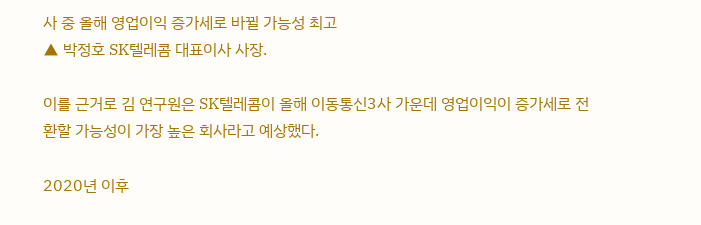사 중 올해 영업이익 증가세로 바뀔 가능성 최고
▲ 박정호 SK텔레콤 대표이사 사장.

이를 근거로 김 연구원은 SK텔레콤이 올해 이동통신3사 가운데 영업이익이 증가세로 전환할 가능성이 가장 높은 회사라고 예상했다.

2020년 이후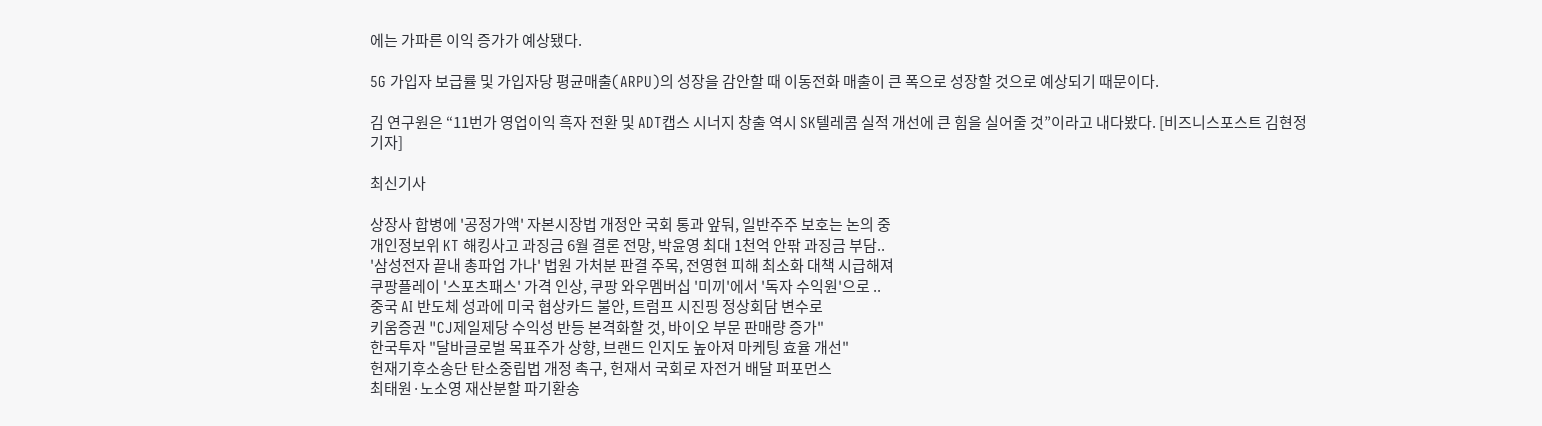에는 가파른 이익 증가가 예상됐다.

5G 가입자 보급률 및 가입자당 평균매출(ARPU)의 성장을 감안할 때 이동전화 매출이 큰 폭으로 성장할 것으로 예상되기 때문이다.

김 연구원은 “11번가 영업이익 흑자 전환 및 ADT캡스 시너지 창출 역시 SK텔레콤 실적 개선에 큰 힘을 실어줄 것”이라고 내다봤다. [비즈니스포스트 김현정 기자]

최신기사

상장사 합병에 '공정가액' 자본시장법 개정안 국회 통과 앞둬, 일반주주 보호는 논의 중
개인정보위 KT 해킹사고 과징금 6월 결론 전망, 박윤영 최대 1천억 안팎 과징금 부담..
'삼성전자 끝내 총파업 가나' 법원 가처분 판결 주목, 전영현 피해 최소화 대책 시급해져
쿠팡플레이 '스포츠패스' 가격 인상, 쿠팡 와우멤버십 '미끼'에서 '독자 수익원'으로 ..
중국 AI 반도체 성과에 미국 협상카드 불안, 트럼프 시진핑 정상회담 변수로
키움증권 "CJ제일제당 수익성 반등 본격화할 것, 바이오 부문 판매량 증가"
한국투자 "달바글로벌 목표주가 상향, 브랜드 인지도 높아져 마케팅 효율 개선"
헌재기후소송단 탄소중립법 개정 촉구, 헌재서 국회로 자전거 배달 퍼포먼스
최태원·노소영 재산분할 파기환송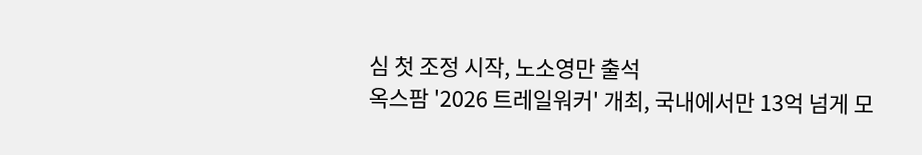심 첫 조정 시작, 노소영만 출석
옥스팜 '2026 트레일워커' 개최, 국내에서만 13억 넘게 모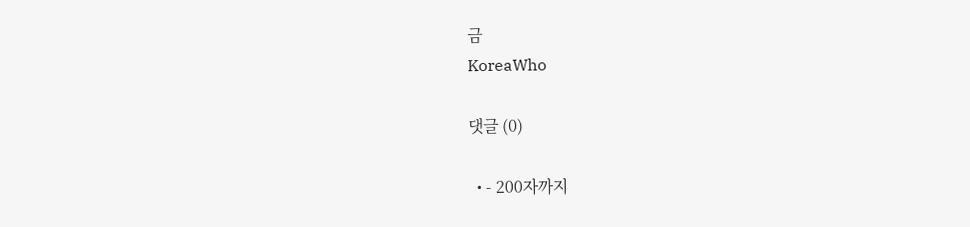금
KoreaWho

댓글 (0)

  • - 200자까지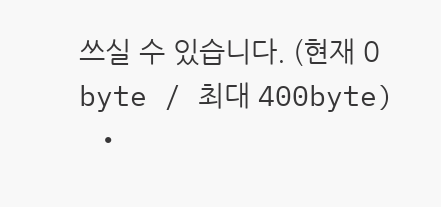쓰실 수 있습니다. (현재 0 byte / 최대 400byte)
  •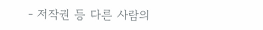- 저작권 등 다른 사람의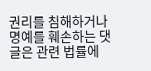권리를 침해하거나 명예를 훼손하는 댓글은 관련 법률에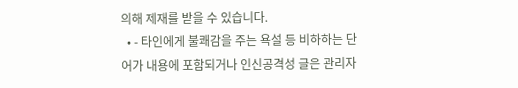의해 제재를 받을 수 있습니다.
  • - 타인에게 불쾌감을 주는 욕설 등 비하하는 단어가 내용에 포함되거나 인신공격성 글은 관리자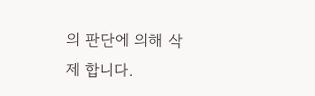의 판단에 의해 삭제 합니다.